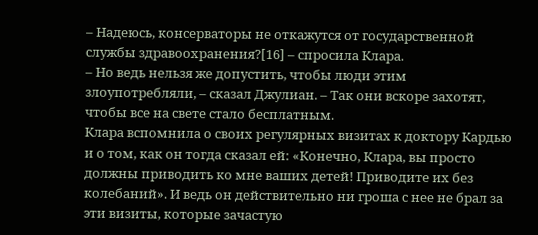– Надеюсь, консерваторы не откажутся от государственной службы здравоохранения?[16] – спросила Клара.
– Но ведь нельзя же допустить, чтобы люди этим злоупотребляли, – сказал Джулиан. – Так они вскоре захотят, чтобы все на свете стало бесплатным.
Клара вспомнила о своих регулярных визитах к доктору Кардью и о том, как он тогда сказал ей: «Конечно, Клара, вы просто должны приводить ко мне ваших детей! Приводите их без колебаний». И ведь он действительно ни гроша с нее не брал за эти визиты, которые зачастую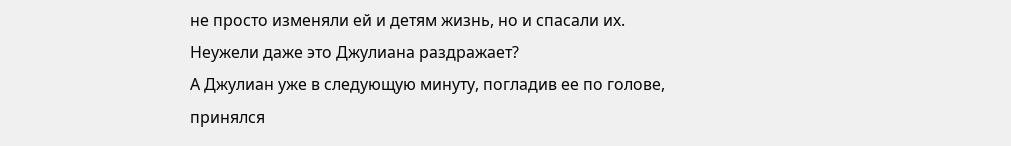не просто изменяли ей и детям жизнь, но и спасали их. Неужели даже это Джулиана раздражает?
А Джулиан уже в следующую минуту, погладив ее по голове, принялся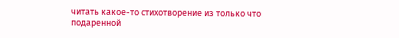читать какое-то стихотворение из только что подаренной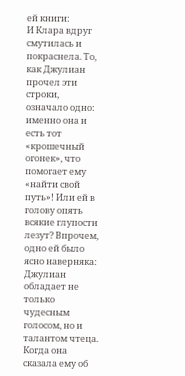ей книги:
И Клара вдруг смутилась и покраснела. То, как Джулиан прочел эти строки, означало одно: именно она и есть тот «крошечный огонек», что помогает ему «найти свой путь»! Или ей в голову опять всякие глупости лезут? Впрочем, одно ей было ясно наверняка: Джулиан обладает не только чудесным голосом, но и талантом чтеца. Когда она сказала ему об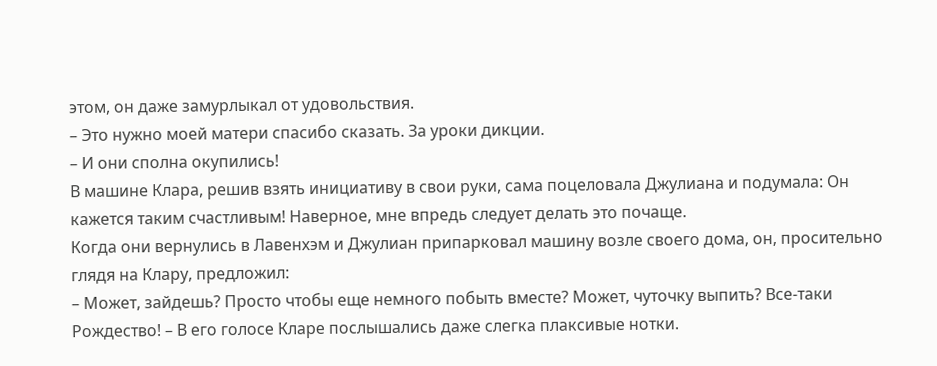этом, он даже замурлыкал от удовольствия.
– Это нужно моей матери спасибо сказать. За уроки дикции.
– И они сполна окупились!
В машине Клара, решив взять инициативу в свои руки, сама поцеловала Джулиана и подумала: Он кажется таким счастливым! Наверное, мне впредь следует делать это почаще.
Когда они вернулись в Лавенхэм и Джулиан припарковал машину возле своего дома, он, просительно глядя на Клару, предложил:
– Может, зайдешь? Просто чтобы еще немного побыть вместе? Может, чуточку выпить? Все-таки Рождество! – В его голосе Кларе послышались даже слегка плаксивые нотки.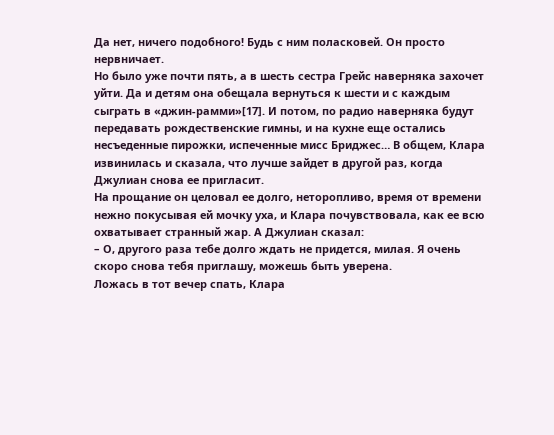Да нет, ничего подобного! Будь с ним поласковей. Он просто нервничает.
Но было уже почти пять, а в шесть сестра Грейс наверняка захочет уйти. Да и детям она обещала вернуться к шести и с каждым сыграть в «джин-рамми»[17]. И потом, по радио наверняка будут передавать рождественские гимны, и на кухне еще остались несъеденные пирожки, испеченные мисс Бриджес… В общем, Клара извинилась и сказала, что лучше зайдет в другой раз, когда Джулиан снова ее пригласит.
На прощание он целовал ее долго, неторопливо, время от времени нежно покусывая ей мочку уха, и Клара почувствовала, как ее всю охватывает странный жар. А Джулиан сказал:
– О, другого раза тебе долго ждать не придется, милая. Я очень скоро снова тебя приглашу, можешь быть уверена.
Ложась в тот вечер спать, Клара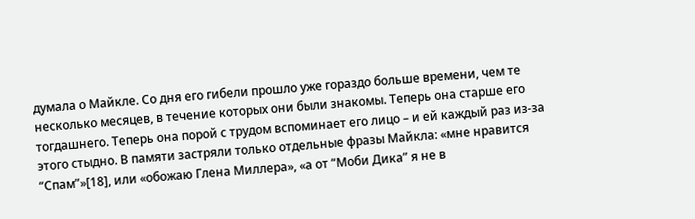думала о Майкле. Со дня его гибели прошло уже гораздо больше времени, чем те несколько месяцев, в течение которых они были знакомы. Теперь она старше его тогдашнего. Теперь она порой с трудом вспоминает его лицо – и ей каждый раз из-за этого стыдно. В памяти застряли только отдельные фразы Майкла: «мне нравится “Спам”»[18], или «обожаю Глена Миллера», «а от “Моби Дика” я не в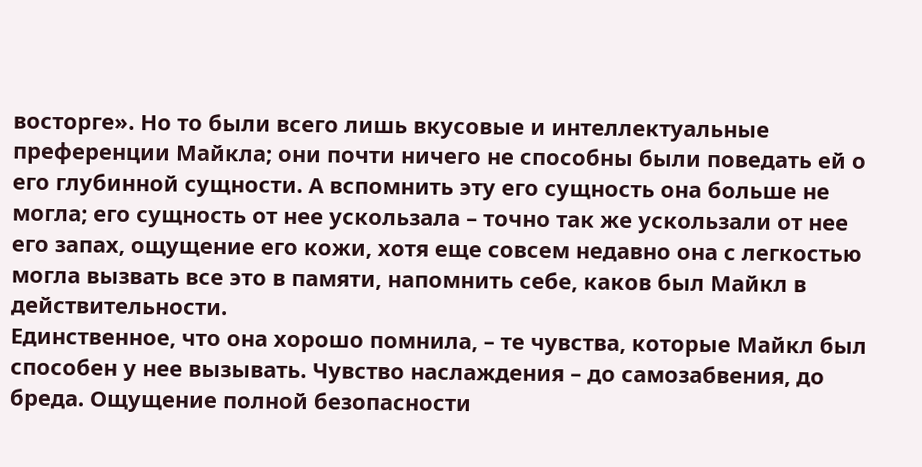восторге». Но то были всего лишь вкусовые и интеллектуальные преференции Майкла; они почти ничего не способны были поведать ей о его глубинной сущности. А вспомнить эту его сущность она больше не могла; его сущность от нее ускользала – точно так же ускользали от нее его запах, ощущение его кожи, хотя еще совсем недавно она с легкостью могла вызвать все это в памяти, напомнить себе, каков был Майкл в действительности.
Единственное, что она хорошо помнила, – те чувства, которые Майкл был способен у нее вызывать. Чувство наслаждения – до самозабвения, до бреда. Ощущение полной безопасности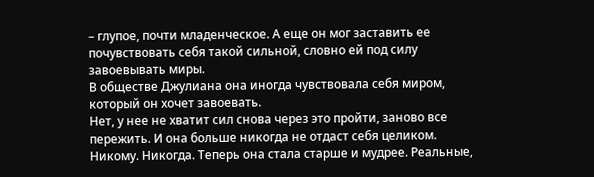– глупое, почти младенческое. А еще он мог заставить ее почувствовать себя такой сильной, словно ей под силу завоевывать миры.
В обществе Джулиана она иногда чувствовала себя миром, который он хочет завоевать.
Нет, у нее не хватит сил снова через это пройти, заново все пережить. И она больше никогда не отдаст себя целиком. Никому. Никогда. Теперь она стала старше и мудрее. Реальные,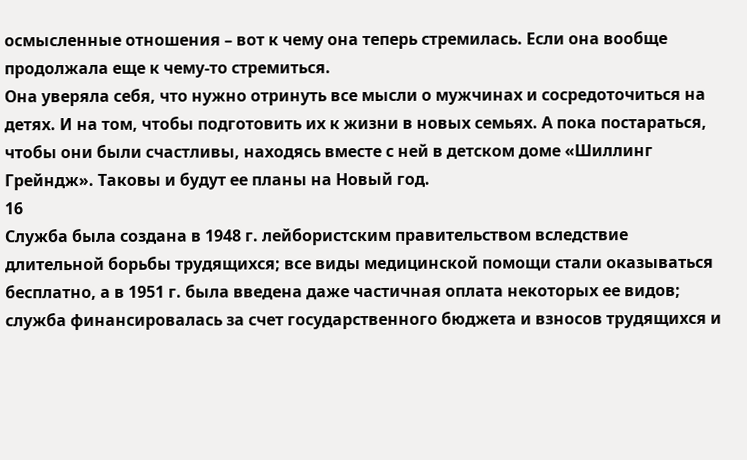осмысленные отношения – вот к чему она теперь стремилась. Если она вообще продолжала еще к чему-то стремиться.
Она уверяла себя, что нужно отринуть все мысли о мужчинах и сосредоточиться на детях. И на том, чтобы подготовить их к жизни в новых семьях. А пока постараться, чтобы они были счастливы, находясь вместе с ней в детском доме «Шиллинг Грейндж». Таковы и будут ее планы на Новый год.
16
Служба была создана в 1948 г. лейбористским правительством вследствие длительной борьбы трудящихся; все виды медицинской помощи стали оказываться бесплатно, а в 1951 г. была введена даже частичная оплата некоторых ее видов; служба финансировалась за счет государственного бюджета и взносов трудящихся и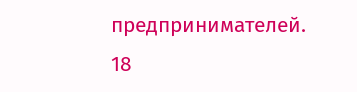предпринимателей.
18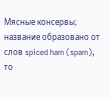Мясные консервы; название образовано от слов spiced ham (spam), то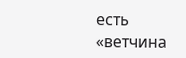есть «ветчина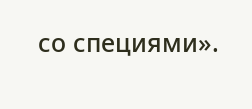со специями».